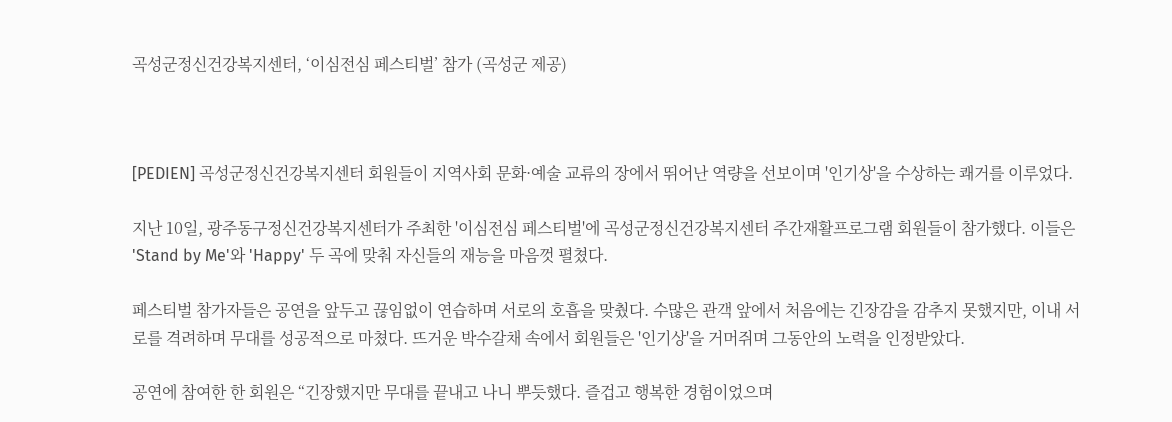곡성군정신건강복지센터, ‘이심전심 페스티벌’ 참가 (곡성군 제공)



[PEDIEN] 곡성군정신건강복지센터 회원들이 지역사회 문화·예술 교류의 장에서 뛰어난 역량을 선보이며 '인기상'을 수상하는 쾌거를 이루었다.

지난 10일, 광주동구정신건강복지센터가 주최한 '이심전심 페스티벌'에 곡성군정신건강복지센터 주간재활프로그램 회원들이 참가했다. 이들은 'Stand by Me'와 'Happy' 두 곡에 맞춰 자신들의 재능을 마음껏 펼쳤다.

페스티벌 참가자들은 공연을 앞두고 끊임없이 연습하며 서로의 호흡을 맞췄다. 수많은 관객 앞에서 처음에는 긴장감을 감추지 못했지만, 이내 서로를 격려하며 무대를 성공적으로 마쳤다. 뜨거운 박수갈채 속에서 회원들은 '인기상'을 거머쥐며 그동안의 노력을 인정받았다.

공연에 참여한 한 회원은 “긴장했지만 무대를 끝내고 나니 뿌듯했다. 즐겁고 행복한 경험이었으며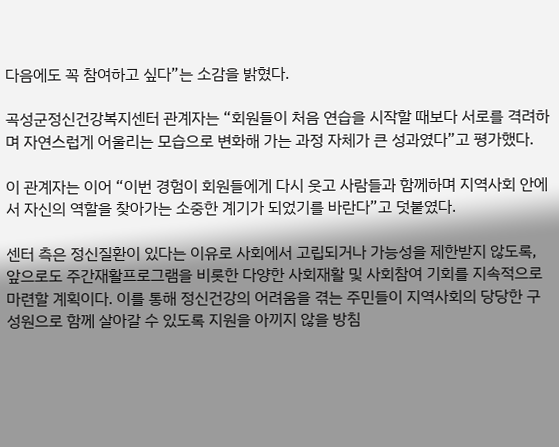다음에도 꼭 참여하고 싶다”는 소감을 밝혔다.

곡성군정신건강복지센터 관계자는 “회원들이 처음 연습을 시작할 때보다 서로를 격려하며 자연스럽게 어울리는 모습으로 변화해 가는 과정 자체가 큰 성과였다”고 평가했다.

이 관계자는 이어 “이번 경험이 회원들에게 다시 웃고 사람들과 함께하며 지역사회 안에서 자신의 역할을 찾아가는 소중한 계기가 되었기를 바란다”고 덧붙였다.

센터 측은 정신질환이 있다는 이유로 사회에서 고립되거나 가능성을 제한받지 않도록, 앞으로도 주간재활프로그램을 비롯한 다양한 사회재활 및 사회참여 기회를 지속적으로 마련할 계획이다. 이를 통해 정신건강의 어려움을 겪는 주민들이 지역사회의 당당한 구성원으로 함께 살아갈 수 있도록 지원을 아끼지 않을 방침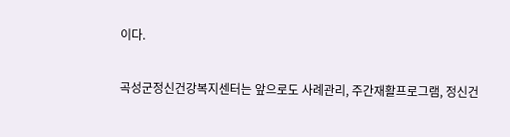이다.

곡성군정신건강복지센터는 앞으로도 사례관리, 주간재활프로그램, 정신건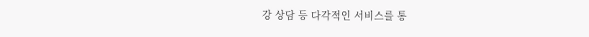강 상담 등 다각적인 서비스를 통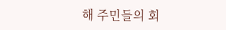해 주민들의 회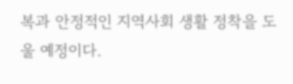복과 안정적인 지역사회 생활 정착을 도울 예정이다.